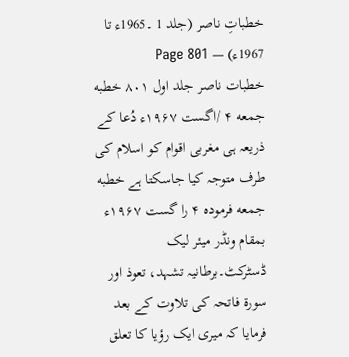خطباتِ ناصر (جلد 1 ۔1965ء تا 1967ء) — Page 801
خطبات ناصر جلد اول ۸۰۱ خطبه جمعه ۴ /اگست ۱۹۶۷ء دُعا کے ذریعہ ہی مغربی اقوام کو اسلام کی طرف متوجہ کیا جاسکتا ہے خطبه جمعه فرموده ۴ را گست ۱۹۶۷ء بمقام ونڈر میئر لیک ڈسٹرکٹ۔برطانیہ تشہد، تعوذ اور سورۃ فاتحہ کی تلاوت کے بعد فرمایا کہ میری ایک رؤیا کا تعلق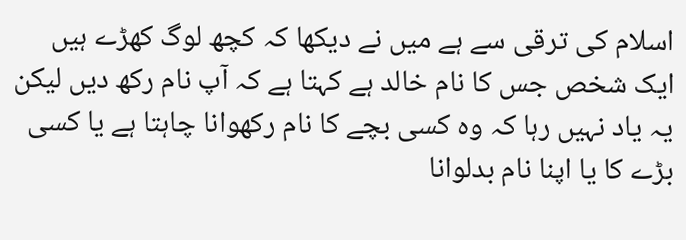اسلام کی ترقی سے ہے میں نے دیکھا کہ کچھ لوگ کھڑے ہیں ایک شخص جس کا نام خالد ہے کہتا ہے کہ آپ نام رکھ دیں لیکن یہ یاد نہیں رہا کہ وہ کسی بچے کا نام رکھوانا چاہتا ہے یا کسی بڑے کا یا اپنا نام بدلوانا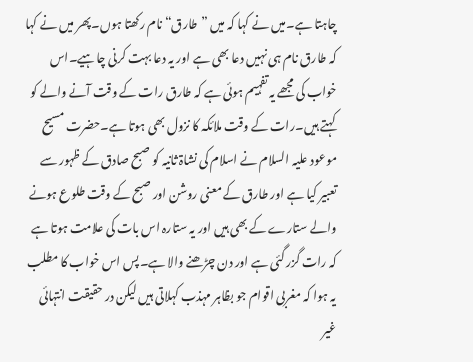چاہتا ہے۔میں نے کہا کہ میں ”طارق“ نام رکھتا ہوں۔پھر میں نے کہا کہ طارق نام ہی نہیں دعا بھی ہے اور یہ دعا بہت کرنی چاہیے۔اس خواب کی مجھے یہ تفہیم ہوئی ہے کہ طارق رات کے وقت آنے والے کو کہتے ہیں۔رات کے وقت ملائکہ کا نزول بھی ہوتا ہے۔حضرت مسیح موعود علیہ السلام نے اسلام کی نشاۃ ثانیہ کو صبح صادق کے ظہور سے تعبیر کیا ہے اور طارق کے معنی روشن اور صبح کے وقت طلوع ہونے والے ستارے کے بھی ہیں اور یہ ستارہ اس بات کی علامت ہوتا ہے کہ رات گزر گئی ہے اور دن چڑھنے والا ہے۔پس اس خواب کا مطلب یہ ہوا کہ مغربی اقوام جو بظاہر مہذب کہلاتی ہیں لیکن در حقیقت انتہائی غیر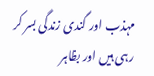مہذب اور گندی زندگی بسر کر رہی ہیں اور بظاہر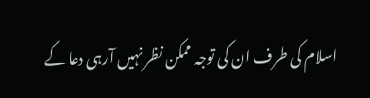اسلام کی طرف ان کی توجہ ممکن نظر نہیں آرہی دعا کے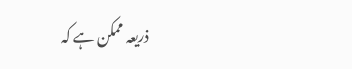ذریعہ ممکن ہے کہ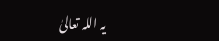یہ اللہ تعالیٰ